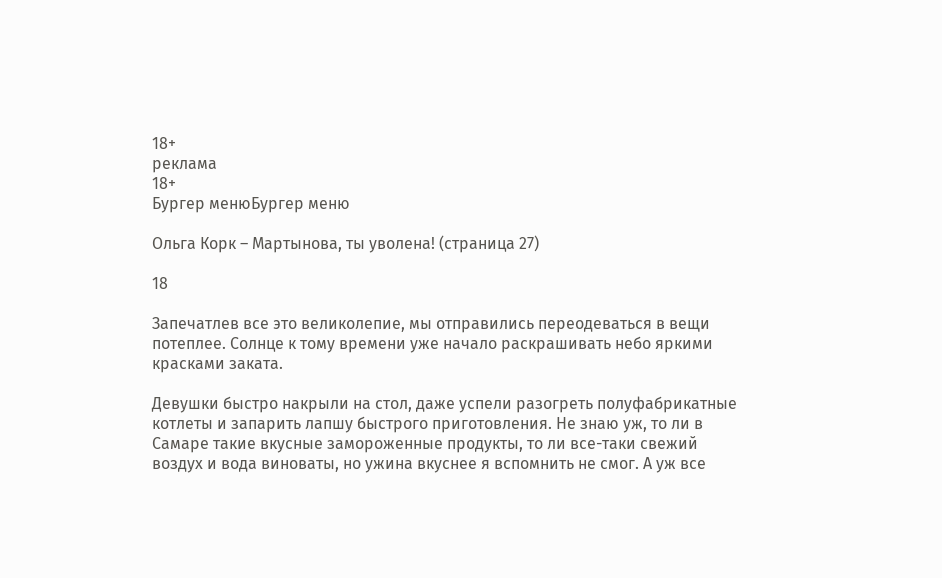18+
реклама
18+
Бургер менюБургер меню

Ольга Корк – Мартынова, ты уволена! (страница 27)

18

Запечатлев все это великолепие, мы отправились переодеваться в вещи потеплее. Солнце к тому времени уже начало раскрашивать небо яркими красками заката.

Девушки быстро накрыли на стол, даже успели разогреть полуфабрикатные котлеты и запарить лапшу быстрого приготовления. Не знаю уж, то ли в Самаре такие вкусные замороженные продукты, то ли все-таки свежий воздух и вода виноваты, но ужина вкуснее я вспомнить не смог. А уж все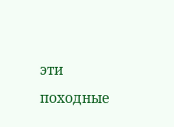эти походные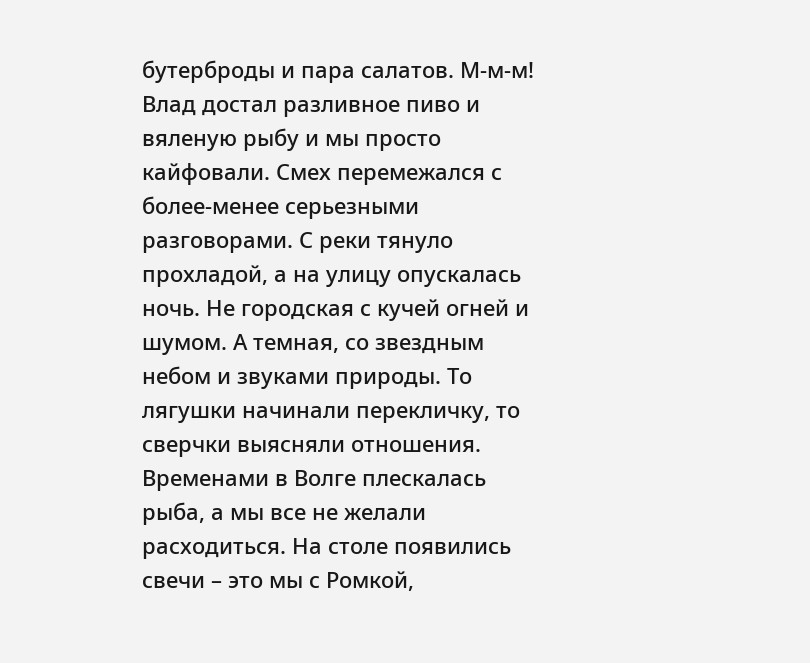бутерброды и пара салатов. М-м-м! Влад достал разливное пиво и вяленую рыбу и мы просто кайфовали. Смех перемежался с более-менее серьезными разговорами. С реки тянуло прохладой, а на улицу опускалась ночь. Не городская с кучей огней и шумом. А темная, со звездным небом и звуками природы. То лягушки начинали перекличку, то сверчки выясняли отношения. Временами в Волге плескалась рыба, а мы все не желали расходиться. На столе появились свечи – это мы с Ромкой,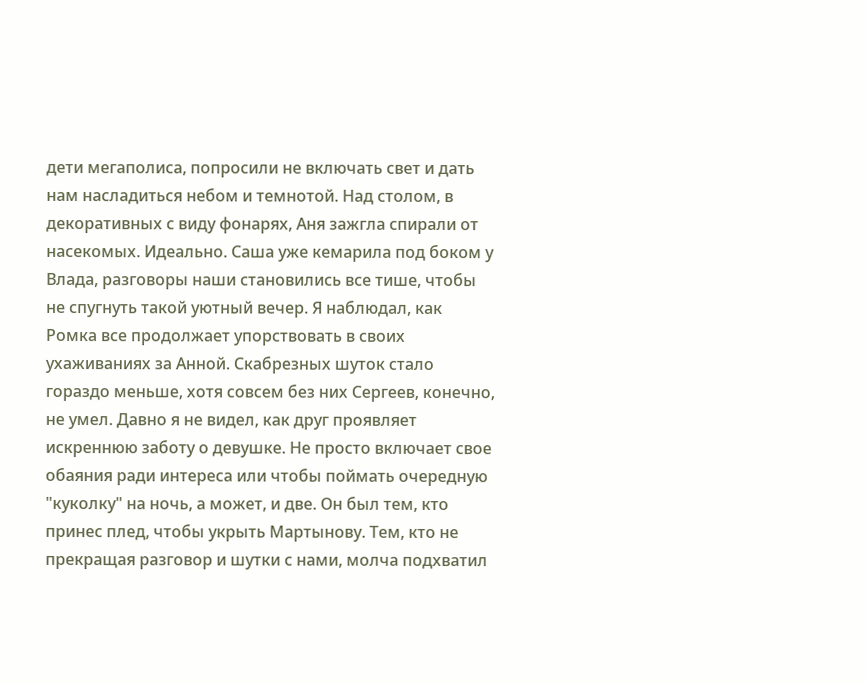дети мегаполиса, попросили не включать свет и дать нам насладиться небом и темнотой. Над столом, в декоративных с виду фонарях, Аня зажгла спирали от насекомых. Идеально. Саша уже кемарила под боком у Влада, разговоры наши становились все тише, чтобы не спугнуть такой уютный вечер. Я наблюдал, как Ромка все продолжает упорствовать в своих ухаживаниях за Анной. Скабрезных шуток стало гораздо меньше, хотя совсем без них Сергеев, конечно, не умел. Давно я не видел, как друг проявляет искреннюю заботу о девушке. Не просто включает свое обаяния ради интереса или чтобы поймать очередную "куколку" на ночь, а может, и две. Он был тем, кто принес плед, чтобы укрыть Мартынову. Тем, кто не прекращая разговор и шутки с нами, молча подхватил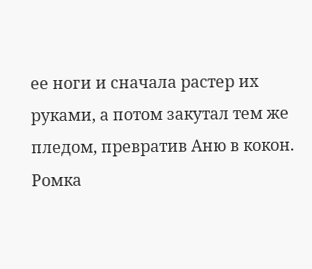ее ноги и сначала растер их руками, а потом закутал тем же пледом, превратив Аню в кокон. Ромка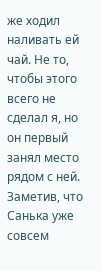же ходил наливать ей чай. Не то, чтобы этого всего не сделал я, но он первый занял место рядом с ней. Заметив, что Санька уже совсем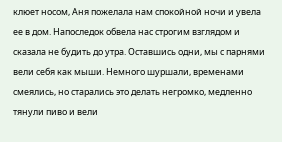клюет носом, Аня пожелала нам спокойной ночи и увела ее в дом. Напоследок обвела нас строгим взглядом и сказала не будить до утра. Оставшись одни, мы с парнями вели себя как мыши. Немного шуршали, временами смеялись, но старались это делать негромко, медленно тянули пиво и вели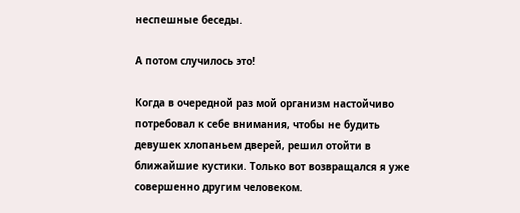неспешные беседы.

А потом случилось это!

Когда в очередной раз мой организм настойчиво потребовал к себе внимания, чтобы не будить девушек хлопаньем дверей, решил отойти в ближайшие кустики. Только вот возвращался я уже совершенно другим человеком.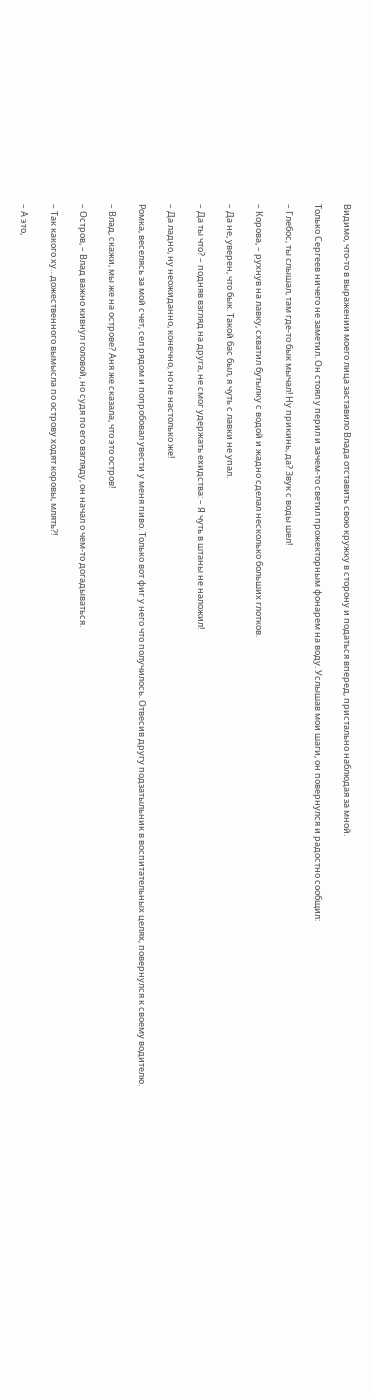Видимо, что-то в выражении моего лица заставило Влада отставить свою кружку в сторону и податься вперед, пристально наблюдая за мной.

Только Сергеев ничего не заметил. Он стоял у перил и зачем-то светил прожекторным фонарем на воду. Услышав мои шаги, он повернулся и радостно сообщил:

– Глебос, ты слышал, там где-то бык мычал! Ну прикинь, да? Звук с воды шел!

– Корова, – рухнув на лавку, схватил бутылку с водой и жадно сделал несколько больших глотков.

– Да не, уверен, что бык. Такой бас был, я чуть с лавки не упал.

– Да ты что? – подняв взгляд на друга, не смог удержать ехидства: – Я чуть в штаны не наложил!

– Да ладно, ну неожиданно, конечно, но не настолько же!

Ромка, веселясь за мой счет, сел рядом и попробовал увести у меня пиво. Только вот фиг у него что получилось. Отвесив другу подзатыльник в воспитательных целях, повернулся к своему водителю.

– Влад, скажи, мы же на острове? Аня же сказала, что это остров!

– Остров, – Влад важно кивнул головой, но судя по его взгляду, он начал о чем-то догадываться.

– Так какого ху…дожественного вымысла по острову ходят коровы, млять?!

– А это,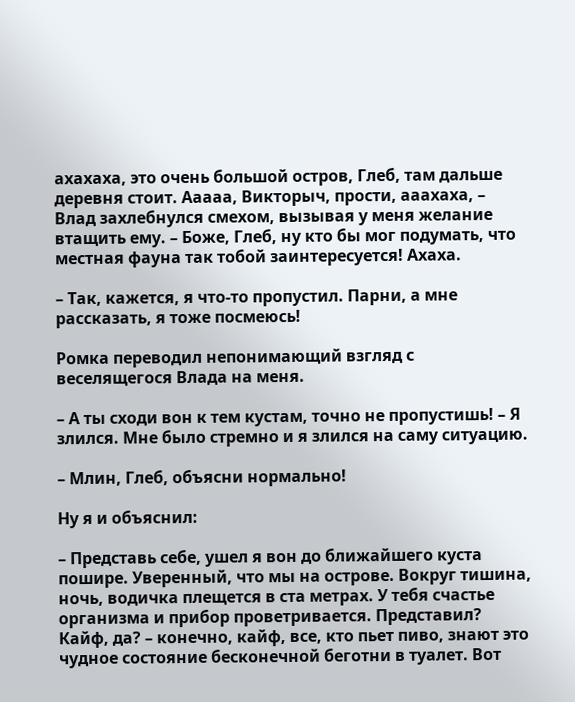ахахаха, это очень большой остров, Глеб, там дальше деревня стоит. Ааааа, Викторыч, прости, ааахаха, – Влад захлебнулся смехом, вызывая у меня желание втащить ему. – Боже, Глеб, ну кто бы мог подумать, что местная фауна так тобой заинтересуется! Ахаха.

– Так, кажется, я что-то пропустил. Парни, а мне рассказать, я тоже посмеюсь!

Ромка переводил непонимающий взгляд с веселящегося Влада на меня.

– А ты сходи вон к тем кустам, точно не пропустишь! – Я злился. Мне было стремно и я злился на саму ситуацию.

– Млин, Глеб, объясни нормально!

Ну я и объяснил:

– Представь себе, ушел я вон до ближайшего куста пошире. Уверенный, что мы на острове. Вокруг тишина, ночь, водичка плещется в ста метрах. У тебя счастье организма и прибор проветривается. Представил? Кайф, да? – конечно, кайф, все, кто пьет пиво, знают это чудное состояние бесконечной беготни в туалет. Вот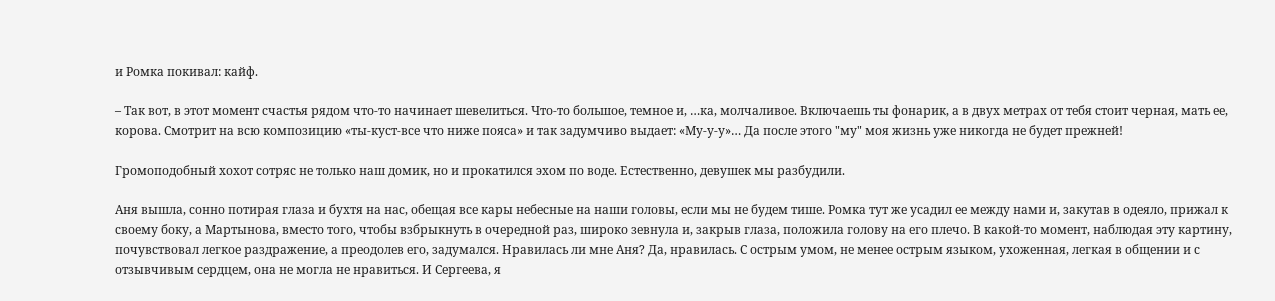и Ромка покивал: кайф.

– Так вот, в этот момент счастья рядом что-то начинает шевелиться. Что-то большое, темное и, …ка, молчаливое. Включаешь ты фонарик, а в двух метрах от тебя стоит черная, мать ее, корова. Смотрит на всю композицию «ты-куст-все что ниже пояса» и так задумчиво выдает: «Му-у-у»… Да после этого "му" моя жизнь уже никогда не будет прежней!

Громоподобный хохот сотряс не только наш домик, но и прокатился эхом по воде. Естественно, девушек мы разбудили.

Аня вышла, сонно потирая глаза и бухтя на нас, обещая все кары небесные на наши головы, если мы не будем тише. Ромка тут же усадил ее между нами и, закутав в одеяло, прижал к своему боку, а Мартынова, вместо того, чтобы взбрыкнуть в очередной раз, широко зевнула и, закрыв глаза, положила голову на его плечо. В какой-то момент, наблюдая эту картину, почувствовал легкое раздражение, а преодолев его, задумался. Нравилась ли мне Аня? Да, нравилась. С острым умом, не менее острым языком, ухоженная, легкая в общении и с отзывчивым сердцем, она не могла не нравиться. И Сергеева, я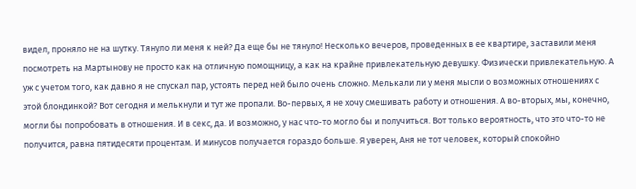видел, проняло не на шутку. Тянуло ли меня к ней? Да еще бы не тянуло! Несколько вечеров, проведенных в ее квартире, заставили меня посмотреть на Мартынову не просто как на отличную помощницу, а как на крайне привлекательную девушку. Физически привлекательную. А уж с учетом того, как давно я не спускал пар, устоять перед ней было очень сложно. Мелькали ли у меня мысли о возможных отношениях с этой блондинкой? Вот сегодня и мелькнули и тут же пропали. Во-первых, я не хочу смешивать работу и отношения. А во-вторых, мы, конечно, могли бы попробовать в отношения. И в секс, да. И возможно, у нас что-то могло бы и получиться. Вот только вероятность, что это что-то не получится, равна пятидесяти процентам. И минусов получается гораздо больше. Я уверен, Аня не тот человек, который спокойно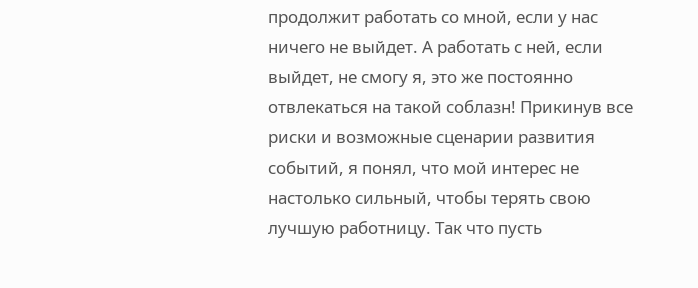продолжит работать со мной, если у нас ничего не выйдет. А работать с ней, если выйдет, не смогу я, это же постоянно отвлекаться на такой соблазн! Прикинув все риски и возможные сценарии развития событий, я понял, что мой интерес не настолько сильный, чтобы терять свою лучшую работницу. Так что пусть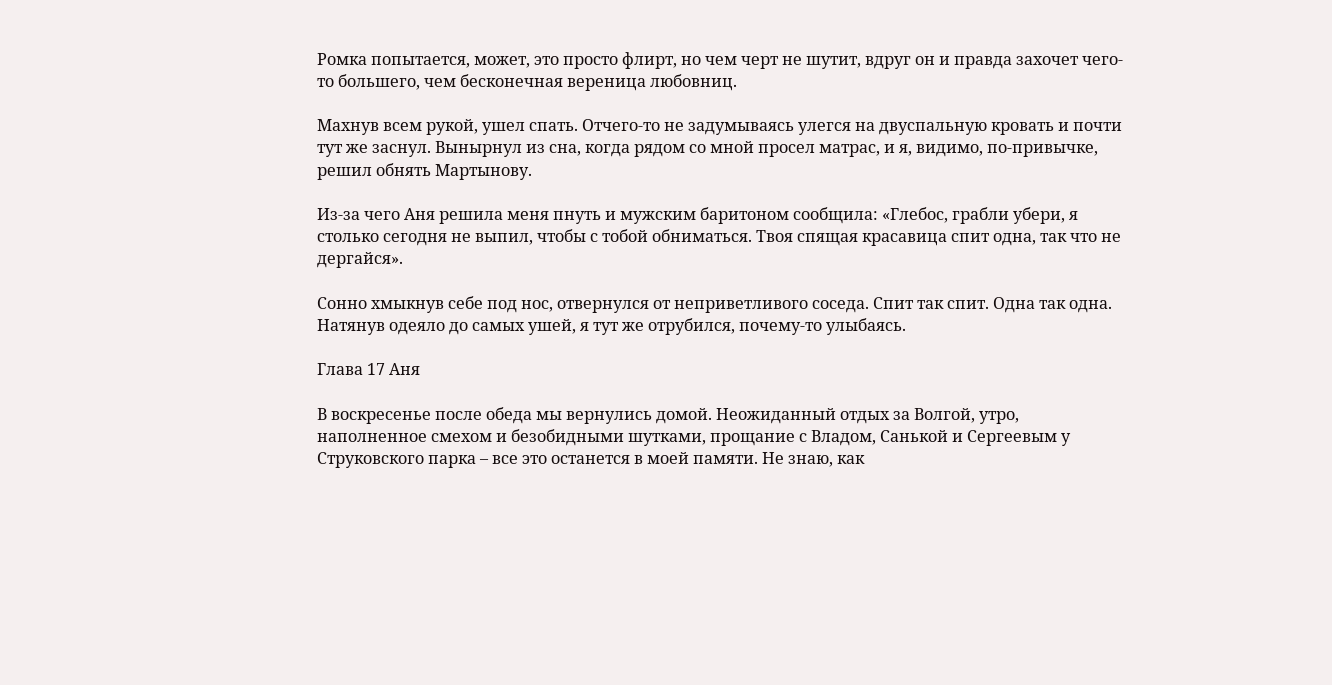Ромка попытается, может, это просто флирт, но чем черт не шутит, вдруг он и правда захочет чего-то большего, чем бесконечная вереница любовниц.

Махнув всем рукой, ушел спать. Отчего-то не задумываясь улегся на двуспальную кровать и почти тут же заснул. Вынырнул из сна, когда рядом со мной просел матрас, и я, видимо, по-привычке, решил обнять Мартынову.

Из-за чего Аня решила меня пнуть и мужским баритоном сообщила: «Глебос, грабли убери, я столько сегодня не выпил, чтобы с тобой обниматься. Твоя спящая красавица спит одна, так что не дергайся».

Сонно хмыкнув себе под нос, отвернулся от неприветливого соседа. Спит так спит. Одна так одна. Натянув одеяло до самых ушей, я тут же отрубился, почему-то улыбаясь.

Глава 17 Аня

В воскресенье после обеда мы вернулись домой. Неожиданный отдых за Волгой, утро, наполненное смехом и безобидными шутками, прощание с Владом, Санькой и Сергеевым у Струковского парка – все это останется в моей памяти. Не знаю, как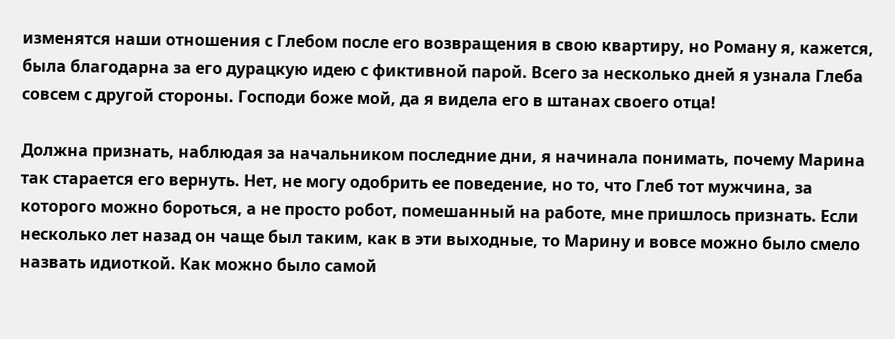изменятся наши отношения с Глебом после его возвращения в свою квартиру, но Роману я, кажется, была благодарна за его дурацкую идею с фиктивной парой. Всего за несколько дней я узнала Глеба совсем с другой стороны. Господи боже мой, да я видела его в штанах своего отца!

Должна признать, наблюдая за начальником последние дни, я начинала понимать, почему Марина так старается его вернуть. Нет, не могу одобрить ее поведение, но то, что Глеб тот мужчина, за которого можно бороться, а не просто робот, помешанный на работе, мне пришлось признать. Если несколько лет назад он чаще был таким, как в эти выходные, то Марину и вовсе можно было смело назвать идиоткой. Как можно было самой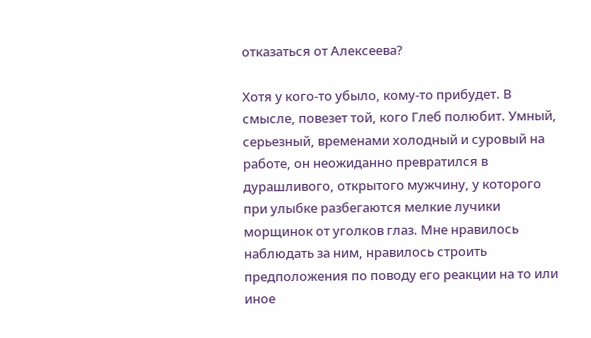отказаться от Алексеева?

Хотя у кого-то убыло, кому-то прибудет. В смысле, повезет той, кого Глеб полюбит. Умный, серьезный, временами холодный и суровый на работе, он неожиданно превратился в дурашливого, открытого мужчину, у которого при улыбке разбегаются мелкие лучики морщинок от уголков глаз. Мне нравилось наблюдать за ним, нравилось строить предположения по поводу его реакции на то или иное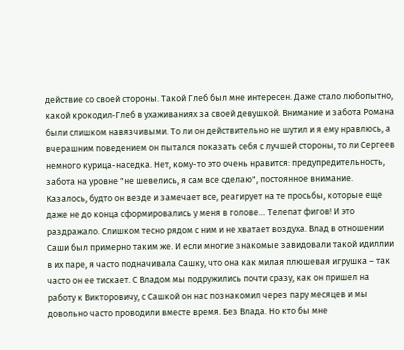действие со своей стороны. Такой Глеб был мне интересен. Даже стало любопытно, какой крокодил‐Глеб в ухаживаниях за своей девушкой. Внимание и забота Романа были слишком навязчивыми. То ли он действительно не шутил и я ему нравлюсь, а вчерашним поведением он пытался показать себя с лучшей стороны, то ли Сергеев немного курица-наседка. Нет, кому-то это очень нравится: предупредительность, забота на уровне "не шевелись, я сам все сделаю", постоянное внимание. Казалось, будто он везде и замечает все, реагирует на те просьбы, которые еще даже не до конца сформировались у меня в голове… Телепат фигов! И это раздражало. Слишком тесно рядом с ним и не хватает воздуха. Влад в отношении Саши был примерно таким же. И если многие знакомые завидовали такой идиллии в их паре, я часто подначивала Сашку, что она как милая плюшевая игрушка – так часто он ее тискает. С Владом мы подружились почти сразу, как он пришел на работу к Викторовичу, с Сашкой он нас познакомил через пару месяцев и мы довольно часто проводили вместе время. Без Влада. Но кто бы мне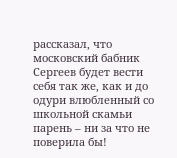рассказал, что московский бабник Сергеев будет вести себя так же, как и до одури влюбленный со школьной скамьи парень – ни за что не поверила бы!